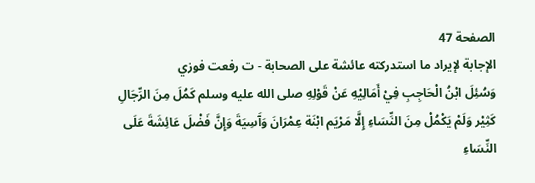الصفحة 47
الإجابة لإيراد ما استدركته عائشة على الصحابة - ت رفعت فوزي
وَسُئِلَ ابْنُ الْحَاجِبِ فِيْ أَمَالِيْهِ عَنْ قَوْلِهِ صلى الله عليه وسلم كَمُلَ مِنَ الرِّجَالِ كَثِيْر وَلَمْ يَكْمُلْ مِنَ النِّسَاءِ إِلَّا مَرْيَم ابْنَة عِمْرَانَ وَآَسِيَةَ وَإِنَّ فَضْلَ عَائِشَةَ عَلَى النِّسَاءِ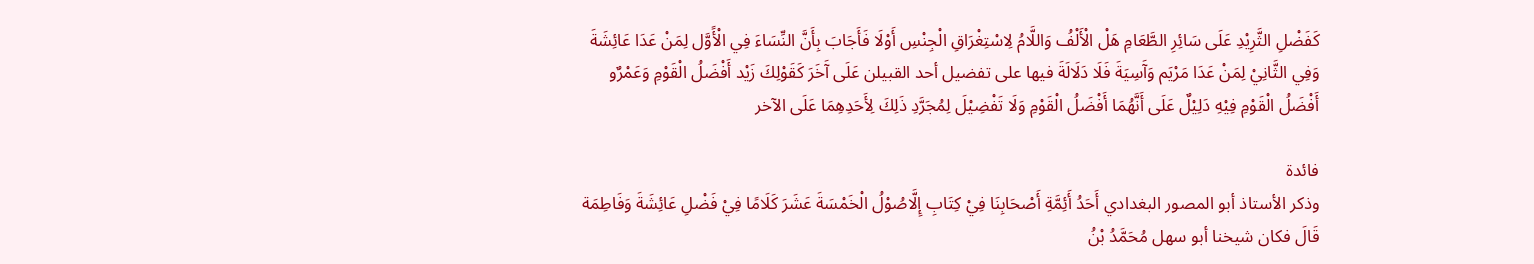كَفَضْلِ الثَّرِيْدِ عَلَى سَائِرِ الطَّعَامِ هَلْ الْأَلْفُ وَاللَّامُ لِاسْتِغْرَاقِ الْجِنْسِ أَوْلَا فَأَجَابَ بِأَنَّ النِّسَاءَ فِي الْأًوَّل لِمَنْ عَدَا عَائِشَةَ وَفِي الثَّانِيْ لِمَنْ عَدَا مَرْيَم وَآَسِيَةَ فَلَا دَلَالَةَ فيها على تفضيل أحد القبيلن عَلَى آَخَرَ كَقَوْلِكَ زَيْد أَفْضَلُ الْقَوْمِ وَعَمْرٌو أَفْضَلُ الْقَوْمِ فِيْهِ دَلِيْلٌ عَلَى أَنَّهُمَا أَفْضَلُ الْقَوْمِ وَلَا تَفْضِيْلَ لِمُجَرَّدِ ذَلِكَ لِأَحَدِهِمَا عَلَى الآخر

فائدة
وذكر الأستاذ أبو المصور البغدادي أَحَدُ أَئِمَّةِ أَصْحَابِنَا فِيْ كِتَابِ إِلَّاصُوْلُ الْخَمْسَةَ عَشَرَ كَلَامًا فِيْ فَضْلِ عَائِشَةَ وَفَاطِمَة قَالَ فكان شيخنا أبو سهل مُحَمَّدُ بْنُ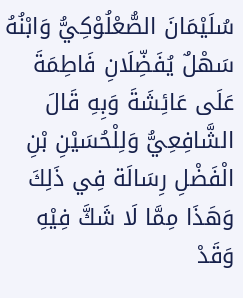سُلَيْمَانَ الصُّعْلُوْكِيُّ وَابْنُهُ سَهْلٌ يُفَضِّلَانِ فَاطِمَةَ عَلَى عَائِشَةَ وَبِهِ قَالَ الشَّافِعِيُّ وَلِلْحُسَيْنِ بْنِ الْفَضْلِ رِسَالَة فِي ذَلِكَ وَهَذَا مِمَّا لَا شَكَّ فِيْهِ وَقَدْ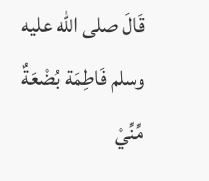قَالَ صلى الله عليه وسلم فَاطِمَة بُضْعَةٌ مِّنِّيْ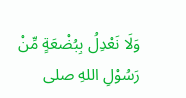وَلَا نَعْدِلُ بِبُضْعَةٍ مِّنْ رَسُوْلِ اللهِ صلى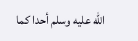الله عليه وسلم أحدا كما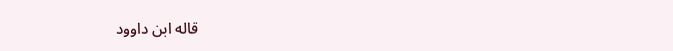قاله ابن داوود